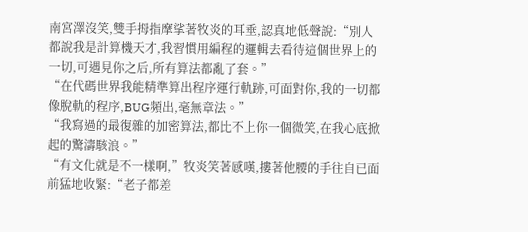南宮澤沒笑,雙手拇指摩挲著牧炎的耳垂,認真地低聲說:“別人都說我是計算機天才,我習慣用編程的邏輯去看待這個世界上的一切,可遇見你之后,所有算法都亂了套。”
“在代碼世界我能精準算出程序運行軌跡,可面對你,我的一切都像脫軌的程序,BUG頻出,毫無章法。”
“我寫過的最復雜的加密算法,都比不上你一個微笑,在我心底掀起的驚濤駭浪。”
“有文化就是不一樣啊,”牧炎笑著感嘆,摟著他腰的手往自已面前猛地收緊:“老子都差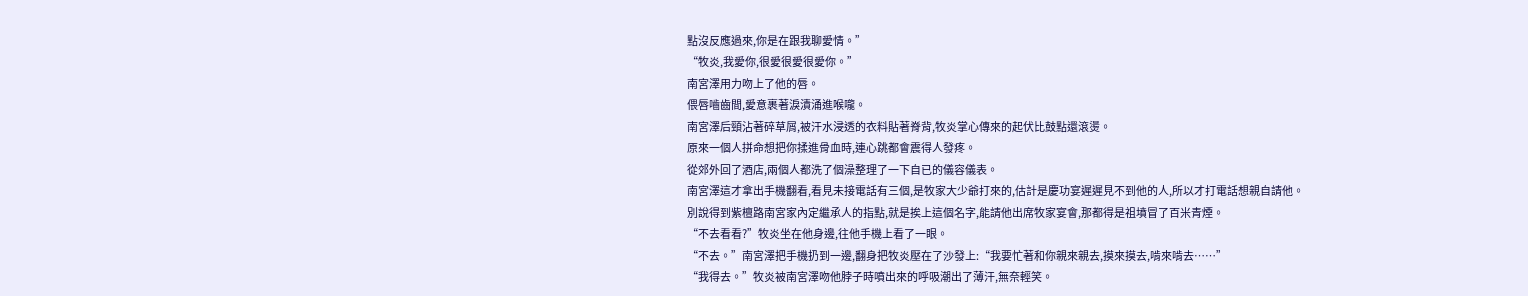點沒反應過來,你是在跟我聊愛情。”
“牧炎,我愛你,很愛很愛很愛你。”
南宮澤用力吻上了他的唇。
偎唇嚙齒間,愛意裹著淚漬涌進喉嚨。
南宮澤后頸沾著碎草屑,被汗水浸透的衣料貼著脊背,牧炎掌心傳來的起伏比鼓點還滾燙。
原來一個人拼命想把你揉進骨血時,連心跳都會震得人發疼。
從郊外回了酒店,兩個人都洗了個澡整理了一下自已的儀容儀表。
南宮澤這才拿出手機翻看,看見未接電話有三個,是牧家大少爺打來的,估計是慶功宴遲遲見不到他的人,所以才打電話想親自請他。
別說得到紫檀路南宮家內定繼承人的指點,就是挨上這個名字,能請他出席牧家宴會,那都得是祖墳冒了百米青煙。
“不去看看?”牧炎坐在他身邊,往他手機上看了一眼。
“不去。”南宮澤把手機扔到一邊,翻身把牧炎壓在了沙發上:“我要忙著和你親來親去,摸來摸去,啃來啃去……”
“我得去。”牧炎被南宮澤吻他脖子時噴出來的呼吸潮出了薄汗,無奈輕笑。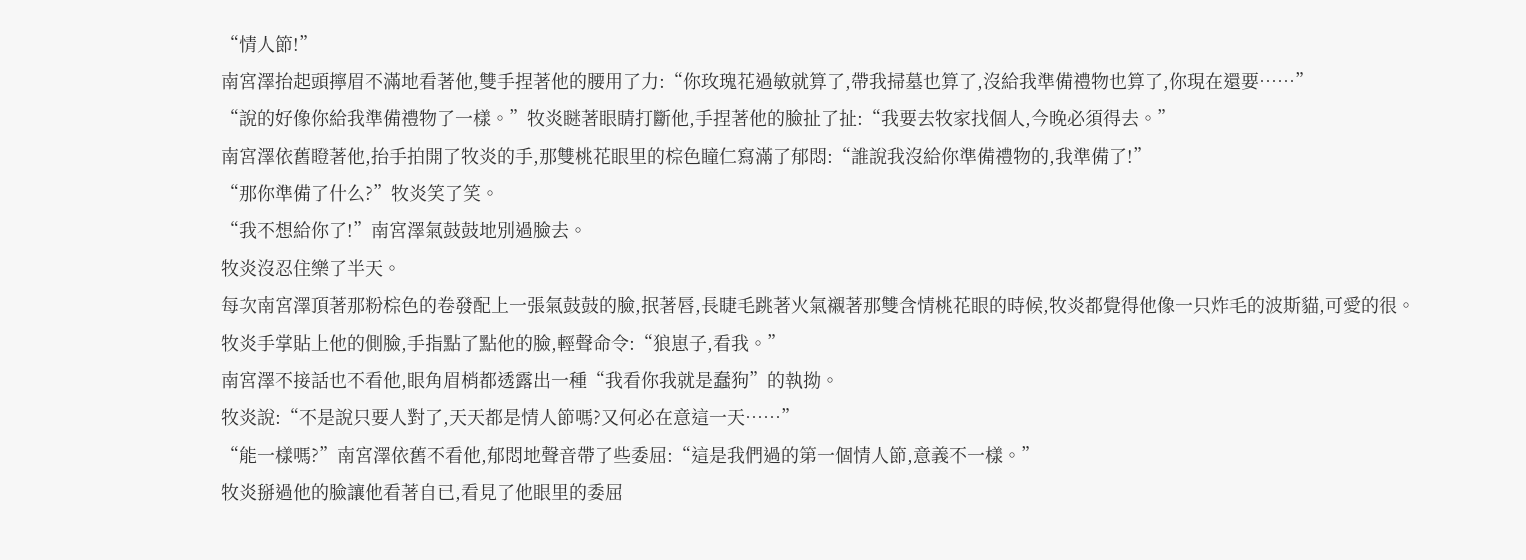“情人節!”
南宮澤抬起頭擰眉不滿地看著他,雙手捏著他的腰用了力:“你玫瑰花過敏就算了,帶我掃墓也算了,沒給我準備禮物也算了,你現在還要……”
“說的好像你給我準備禮物了一樣。”牧炎瞇著眼睛打斷他,手捏著他的臉扯了扯:“我要去牧家找個人,今晚必須得去。”
南宮澤依舊瞪著他,抬手拍開了牧炎的手,那雙桃花眼里的棕色瞳仁寫滿了郁悶:“誰說我沒給你準備禮物的,我準備了!”
“那你準備了什么?”牧炎笑了笑。
“我不想給你了!”南宮澤氣鼓鼓地別過臉去。
牧炎沒忍住樂了半天。
每次南宮澤頂著那粉棕色的卷發配上一張氣鼓鼓的臉,抿著唇,長睫毛跳著火氣襯著那雙含情桃花眼的時候,牧炎都覺得他像一只炸毛的波斯貓,可愛的很。
牧炎手掌貼上他的側臉,手指點了點他的臉,輕聲命令:“狼崽子,看我。”
南宮澤不接話也不看他,眼角眉梢都透露出一種“我看你我就是蠢狗”的執拗。
牧炎說:“不是說只要人對了,天天都是情人節嗎?又何必在意這一天……”
“能一樣嗎?”南宮澤依舊不看他,郁悶地聲音帶了些委屈:“這是我們過的第一個情人節,意義不一樣。”
牧炎掰過他的臉讓他看著自已,看見了他眼里的委屈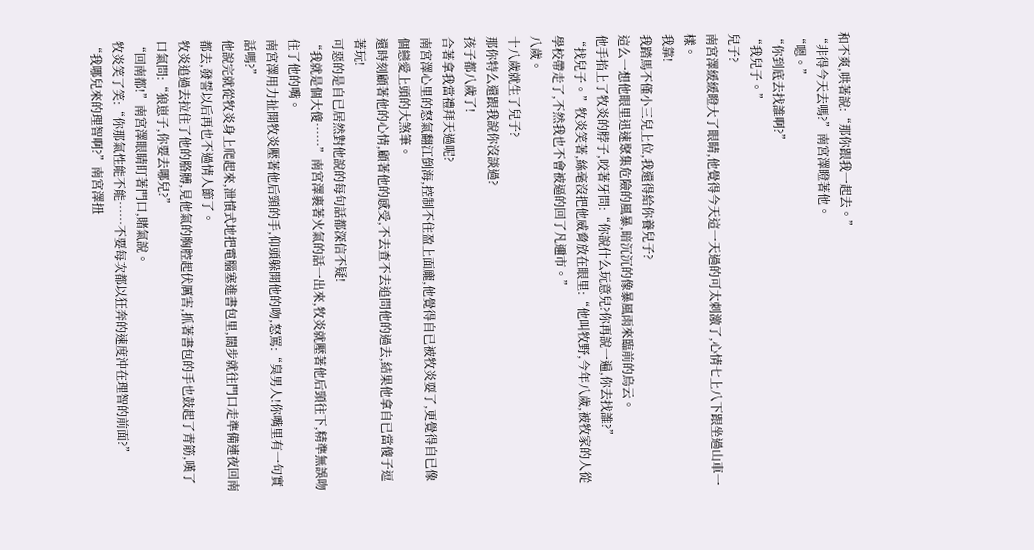和不爽,哄著說:“那你跟我一起去。”
“非得今天去嗎?”南宮澤瞪著他。
“嗯。”
“你到底去找誰啊?”
“我兒子。”
兒子?
南宮澤緩緩瞪大了眼睛,他覺得今天這一天過的可太刺激了,心情七上八下跟坐過山車一樣。
我靠!
我踏馬不僅小三兒上位,我還得給你養兒子?
這么一想他眼里迅速聚集危險的風暴,暗沉沉的像暴風雨來臨前的烏云。
他手掐上了牧炎的脖子,咬著牙問:“你說什么玩意兒?你再說一遍,你去找誰?”
“找兒子。”牧炎笑著,絲毫沒把他威脅放在眼里:“他叫牧野,今年八歲,被牧家的人從學校帶走了,不然我也不會被逼的回了凡邇市。”
八歲。
十八歲就生了兒子?
那你特么還跟我說你沒談過?
孩子都八歲了!
合著拿我當禮拜天過呢?
南宮澤心里的怒氣翻江倒海,控制不住盈上面龐,他覺得自已被牧炎耍了,更覺得自已像個戀愛上頭的大煞筆。
還時刻顧著他的心情,顧著他的感受,不去查不去追問他的過去,結果他拿自已當傻子逗著玩!
可惡的是自已居然對他說的每句話都深信不疑!
“我就是個大傻……”南宮澤裹著火氣的話一出來,牧炎就壓著他后頸往下,精準無誤吻住了他的嘴。
南宮澤用力扯開牧炎壓著他后頸的手,仰頭躲開他的吻,怒罵:“臭男人!你嘴里有一句實話嗎?”
他說完就從牧炎身上爬起來,泄憤式地把電腦塞進書包里,闊步就往門口走準備連夜回南都去,發誓以后再也不過情人節了。
牧炎追過去拉住了他的胳膊,見他氣的胸腔起伏厲害,抓著書包的手也鼓起了青筋,嘆了口氣問:“狼崽子,你要去哪兒?”
“回南都!”南宮澤眼睛盯著門口,賭氣說。
牧炎笑了笑:“你那氣性能不能……不要每次都以狂奔的速度沖在理智的前面?”
“我哪兒來的理智啊?”南宮澤扭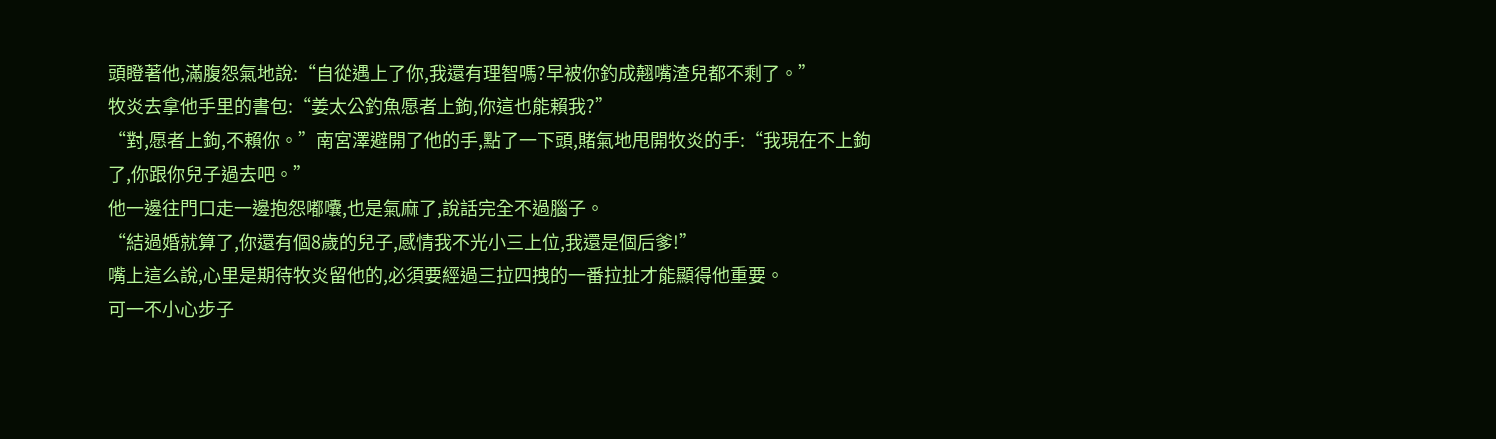頭瞪著他,滿腹怨氣地說:“自從遇上了你,我還有理智嗎?早被你釣成翹嘴渣兒都不剩了。”
牧炎去拿他手里的書包:“姜太公釣魚愿者上鉤,你這也能賴我?”
“對,愿者上鉤,不賴你。”南宮澤避開了他的手,點了一下頭,賭氣地甩開牧炎的手:“我現在不上鉤了,你跟你兒子過去吧。”
他一邊往門口走一邊抱怨嘟囔,也是氣麻了,說話完全不過腦子。
“結過婚就算了,你還有個8歲的兒子,感情我不光小三上位,我還是個后爹!”
嘴上這么說,心里是期待牧炎留他的,必須要經過三拉四拽的一番拉扯才能顯得他重要。
可一不小心步子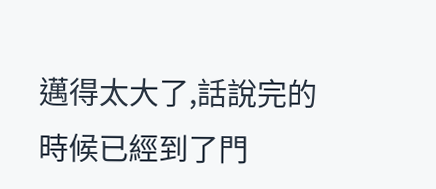邁得太大了,話說完的時候已經到了門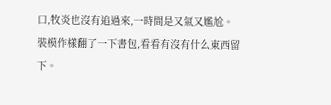口,牧炎也沒有追過來,一時間是又氣又尷尬。
裝模作樣翻了一下書包,看看有沒有什么東西留下。